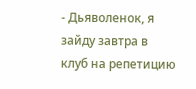- Дьяволенок, я зайду завтра в клуб на репетицию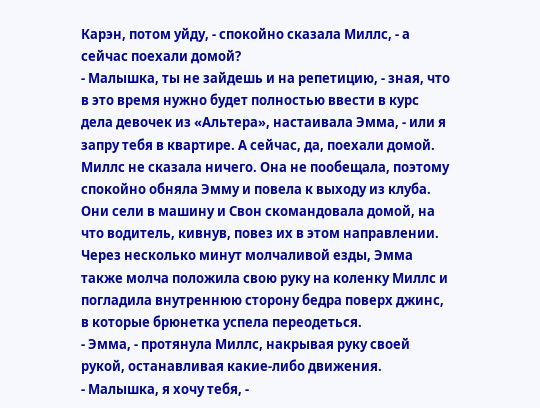Карэн, потом уйду, - спокойно сказала Миллс, - а сейчас поехали домой?
- Малышка, ты не зайдешь и на репетицию, - зная, что в это время нужно будет полностью ввести в курс дела девочек из «Альтера», настаивала Эмма, - или я запру тебя в квартире. А сейчас, да, поехали домой.
Миллс не сказала ничего. Она не пообещала, поэтому спокойно обняла Эмму и повела к выходу из клуба.
Они сели в машину и Свон скомандовала домой, на что водитель, кивнув, повез их в этом направлении.
Через несколько минут молчаливой езды, Эмма также молча положила свою руку на коленку Миллс и погладила внутреннюю сторону бедра поверх джинс, в которые брюнетка успела переодеться.
- Эмма, - протянула Миллс, накрывая руку своей рукой, останавливая какие-либо движения.
- Малышка, я хочу тебя, -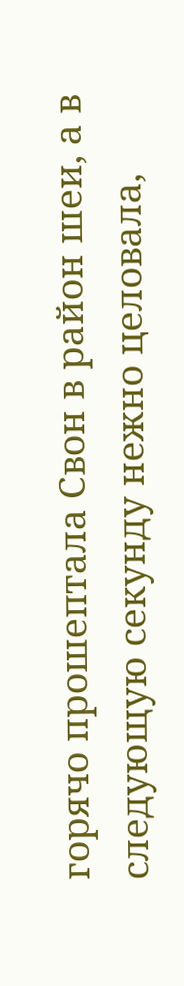горячо прошептала Свон в район шеи, а в следующую секунду нежно целовала,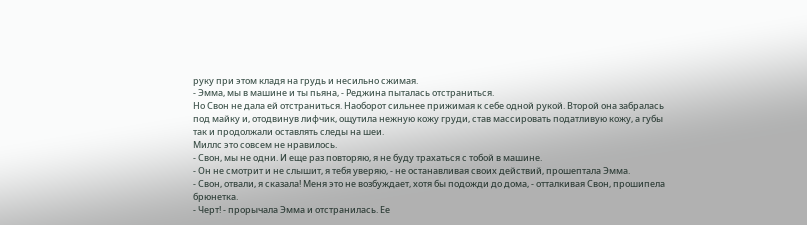руку при этом кладя на грудь и несильно сжимая.
- Эмма, мы в машине и ты пьяна, - Реджина пыталась отстраниться.
Но Свон не дала ей отстраниться. Наоборот сильнее прижимая к себе одной рукой. Второй она забралась под майку и, отодвинув лифчик, ощутила нежную кожу груди, став массировать податливую кожу, а губы так и продолжали оставлять следы на шеи.
Миллс это совсем не нравилось.
- Свон, мы не одни. И еще раз повторяю, я не буду трахаться с тобой в машине.
- Он не смотрит и не слышит, я тебя уверяю, - не останавливая своих действий, прошептала Эмма.
- Свон, отвали, я сказала! Меня это не возбуждает, хотя бы подожди до дома, - отталкивая Свон, прошипела брюнетка.
- Черт! - прорычала Эмма и отстранилась. Ее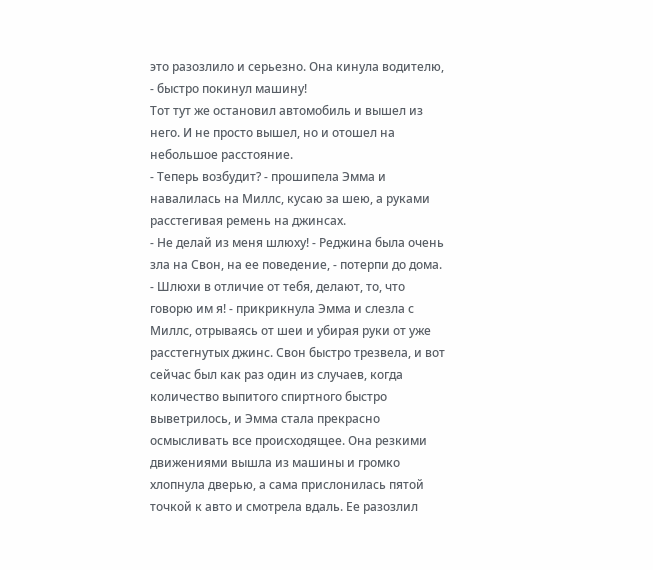это разозлило и серьезно. Она кинула водителю, - быстро покинул машину!
Тот тут же остановил автомобиль и вышел из него. И не просто вышел, но и отошел на небольшое расстояние.
- Теперь возбудит? - прошипела Эмма и навалилась на Миллс, кусаю за шею, а руками расстегивая ремень на джинсах.
- Не делай из меня шлюху! - Реджина была очень зла на Свон, на ее поведение, - потерпи до дома.
- Шлюхи в отличие от тебя, делают, то, что говорю им я! - прикрикнула Эмма и слезла с Миллс, отрываясь от шеи и убирая руки от уже расстегнутых джинс. Свон быстро трезвела, и вот сейчас был как раз один из случаев, когда количество выпитого спиртного быстро выветрилось, и Эмма стала прекрасно осмысливать все происходящее. Она резкими движениями вышла из машины и громко хлопнула дверью, а сама прислонилась пятой точкой к авто и смотрела вдаль. Ее разозлил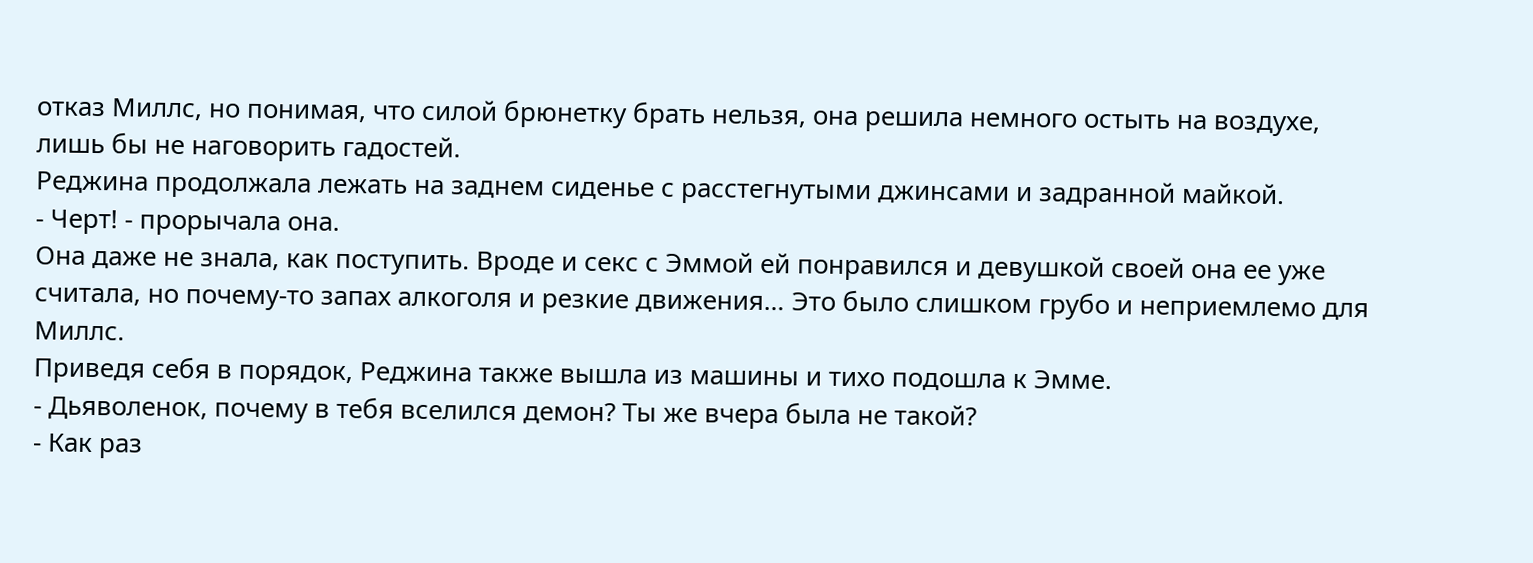отказ Миллс, но понимая, что силой брюнетку брать нельзя, она решила немного остыть на воздухе, лишь бы не наговорить гадостей.
Реджина продолжала лежать на заднем сиденье с расстегнутыми джинсами и задранной майкой.
- Черт! - прорычала она.
Она даже не знала, как поступить. Вроде и секс с Эммой ей понравился и девушкой своей она ее уже считала, но почему-то запах алкоголя и резкие движения… Это было слишком грубо и неприемлемо для Миллс.
Приведя себя в порядок, Реджина также вышла из машины и тихо подошла к Эмме.
- Дьяволенок, почему в тебя вселился демон? Ты же вчера была не такой?
- Как раз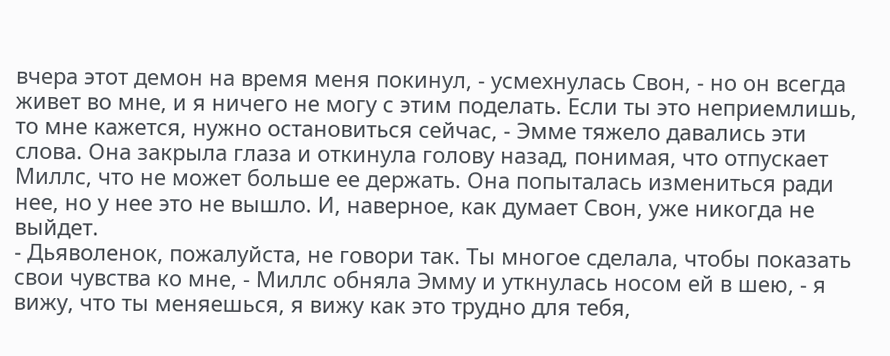вчера этот демон на время меня покинул, - усмехнулась Свон, - но он всегда живет во мне, и я ничего не могу с этим поделать. Если ты это неприемлишь, то мне кажется, нужно остановиться сейчас, - Эмме тяжело давались эти слова. Она закрыла глаза и откинула голову назад, понимая, что отпускает Миллс, что не может больше ее держать. Она попыталась измениться ради нее, но у нее это не вышло. И, наверное, как думает Свон, уже никогда не выйдет.
- Дьяволенок, пожалуйста, не говори так. Ты многое сделала, чтобы показать свои чувства ко мне, - Миллс обняла Эмму и уткнулась носом ей в шею, - я вижу, что ты меняешься, я вижу как это трудно для тебя,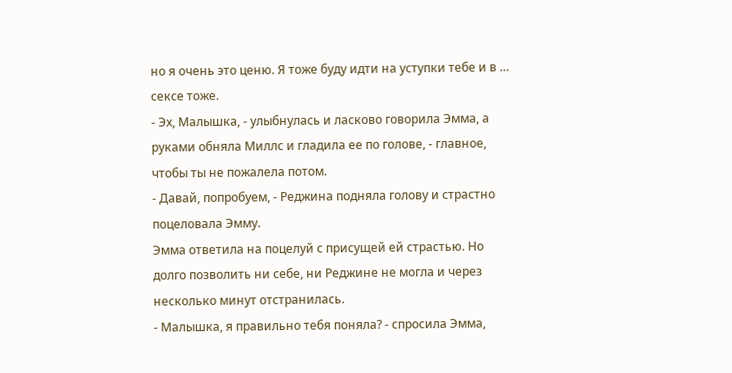но я очень это ценю. Я тоже буду идти на уступки тебе и в … сексе тоже.
- Эх, Малышка, - улыбнулась и ласково говорила Эмма, а руками обняла Миллс и гладила ее по голове, - главное, чтобы ты не пожалела потом.
- Давай, попробуем, - Реджина подняла голову и страстно поцеловала Эмму.
Эмма ответила на поцелуй с присущей ей страстью. Но долго позволить ни себе, ни Реджине не могла и через несколько минут отстранилась.
- Малышка, я правильно тебя поняла? - спросила Эмма,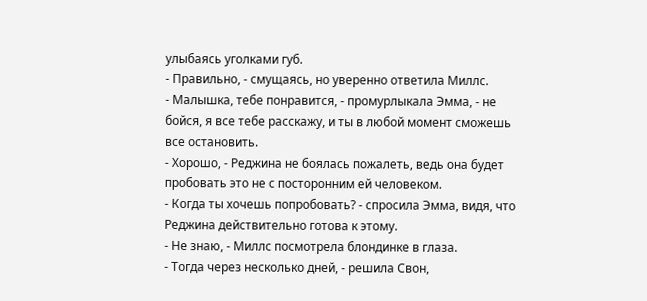улыбаясь уголками губ.
- Правильно, - смущаясь, но уверенно ответила Миллс.
- Малышка, тебе понравится, - промурлыкала Эмма, - не бойся, я все тебе расскажу, и ты в любой момент сможешь все остановить.
- Хорошо, - Реджина не боялась пожалеть, ведь она будет пробовать это не с посторонним ей человеком.
- Когда ты хочешь попробовать? - спросила Эмма, видя, что Реджина действительно готова к этому.
- Не знаю, - Миллс посмотрела блондинке в глаза.
- Тогда через несколько дней, - решила Свон,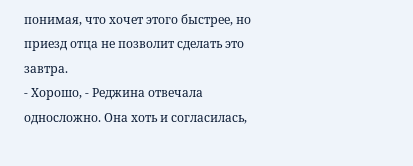понимая, что хочет этого быстрее, но приезд отца не позволит сделать это завтра.
- Хорошо, - Реджина отвечала односложно. Она хоть и согласилась,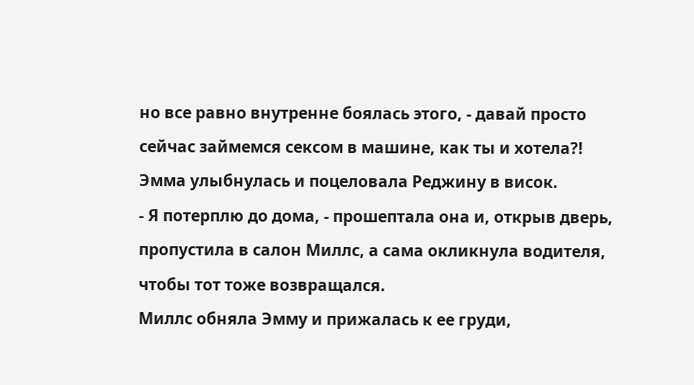но все равно внутренне боялась этого, - давай просто сейчас займемся сексом в машине, как ты и хотела?!
Эмма улыбнулась и поцеловала Реджину в висок.
- Я потерплю до дома, - прошептала она и, открыв дверь, пропустила в салон Миллс, а сама окликнула водителя, чтобы тот тоже возвращался.
Миллс обняла Эмму и прижалась к ее груди,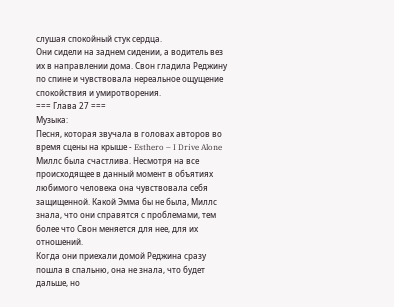слушая спокойный стук сердца.
Они сидели на заднем сидении, а водитель вез их в направлении дома. Свон гладила Реджину по спине и чувствовала нереальное ощущение спокойствия и умиротворения.
=== Глава 27 ===
Музыка:
Песня, которая звучала в головах авторов во время сцены на крыше - Esthero – I Drive Alone
Миллс была счастлива. Несмотря на все происходящее в данный момент в объятиях любимого человека она чувствовала себя защищенной. Какой Эмма бы не была, Миллс знала, что они справятся с проблемами, тем более что Свон меняется для нее, для их отношений.
Когда они приехали домой Реджина сразу пошла в спальню, она не знала, что будет дальше, но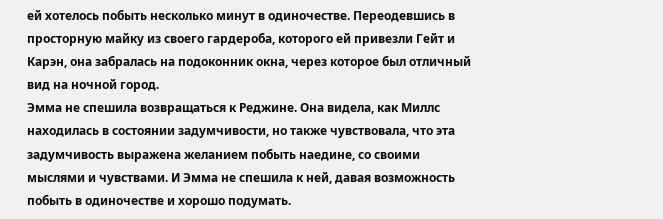ей хотелось побыть несколько минут в одиночестве. Переодевшись в просторную майку из своего гардероба, которого ей привезли Гейт и Карэн, она забралась на подоконник окна, через которое был отличный вид на ночной город.
Эмма не спешила возвращаться к Реджине. Она видела, как Миллс находилась в состоянии задумчивости, но также чувствовала, что эта задумчивость выражена желанием побыть наедине, со своими мыслями и чувствами. И Эмма не спешила к ней, давая возможность побыть в одиночестве и хорошо подумать.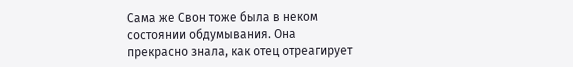Сама же Свон тоже была в неком состоянии обдумывания. Она прекрасно знала, как отец отреагирует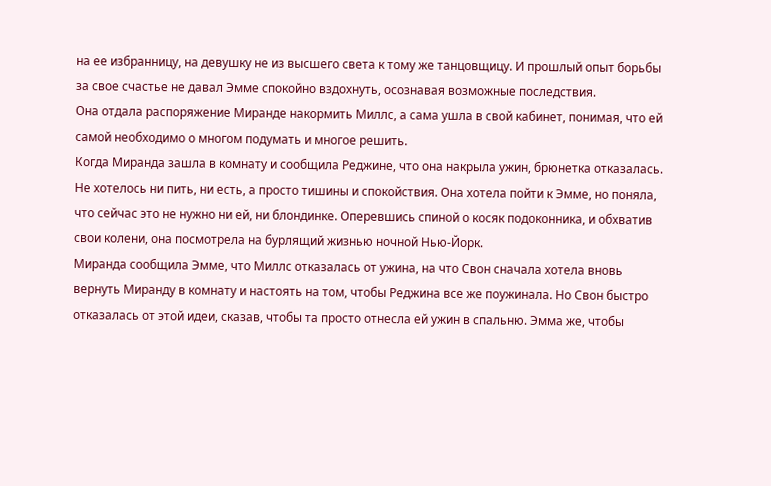на ее избранницу, на девушку не из высшего света к тому же танцовщицу. И прошлый опыт борьбы за свое счастье не давал Эмме спокойно вздохнуть, осознавая возможные последствия.
Она отдала распоряжение Миранде накормить Миллс, а сама ушла в свой кабинет, понимая, что ей самой необходимо о многом подумать и многое решить.
Когда Миранда зашла в комнату и сообщила Реджине, что она накрыла ужин, брюнетка отказалась. Не хотелось ни пить, ни есть, а просто тишины и спокойствия. Она хотела пойти к Эмме, но поняла, что сейчас это не нужно ни ей, ни блондинке. Оперевшись спиной о косяк подоконника, и обхватив свои колени, она посмотрела на бурлящий жизнью ночной Нью-Йорк.
Миранда сообщила Эмме, что Миллс отказалась от ужина, на что Свон сначала хотела вновь вернуть Миранду в комнату и настоять на том, чтобы Реджина все же поужинала. Но Свон быстро отказалась от этой идеи, сказав, чтобы та просто отнесла ей ужин в спальню. Эмма же, чтобы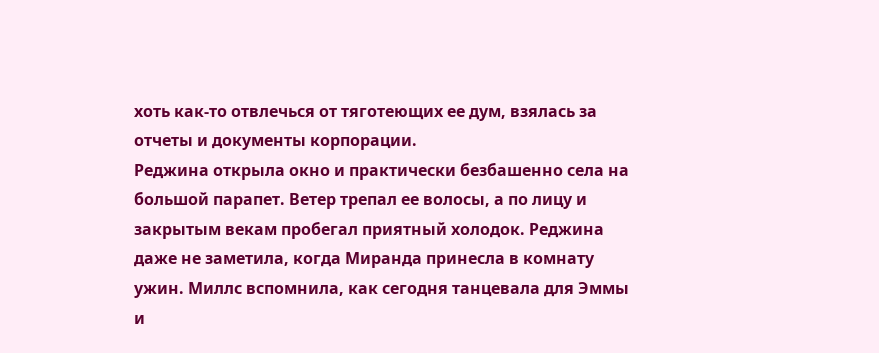хоть как-то отвлечься от тяготеющих ее дум, взялась за отчеты и документы корпорации.
Реджина открыла окно и практически безбашенно села на большой парапет. Ветер трепал ее волосы, а по лицу и закрытым векам пробегал приятный холодок. Реджина даже не заметила, когда Миранда принесла в комнату ужин. Миллс вспомнила, как сегодня танцевала для Эммы и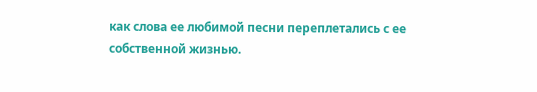как слова ее любимой песни переплетались с ее собственной жизнью.